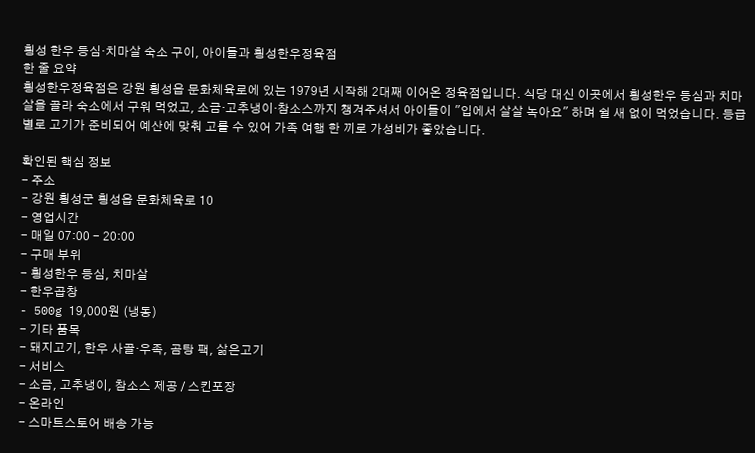횡성 한우 등심·치마살 숙소 구이, 아이들과 횡성한우정육점
한 줄 요약
횡성한우정육점은 강원 횡성읍 문화체육로에 있는 1979년 시작해 2대째 이어온 정육점입니다. 식당 대신 이곳에서 횡성한우 등심과 치마살을 골라 숙소에서 구워 먹었고, 소금·고추냉이·참소스까지 챙겨주셔서 아이들이 "입에서 살살 녹아요" 하며 쉴 새 없이 먹었습니다. 등급별로 고기가 준비되어 예산에 맞춰 고를 수 있어 가족 여행 한 끼로 가성비가 좋았습니다.

확인된 핵심 정보
- 주소
- 강원 횡성군 횡성읍 문화체육로 10
- 영업시간
- 매일 07:00 - 20:00
- 구매 부위
- 횡성한우 등심, 치마살
- 한우곱창
- 500g 19,000원 (냉동)
- 기타 품목
- 돼지고기, 한우 사골·우족, 곰탕 팩, 삶은고기
- 서비스
- 소금, 고추냉이, 참소스 제공 / 스킨포장
- 온라인
- 스마트스토어 배송 가능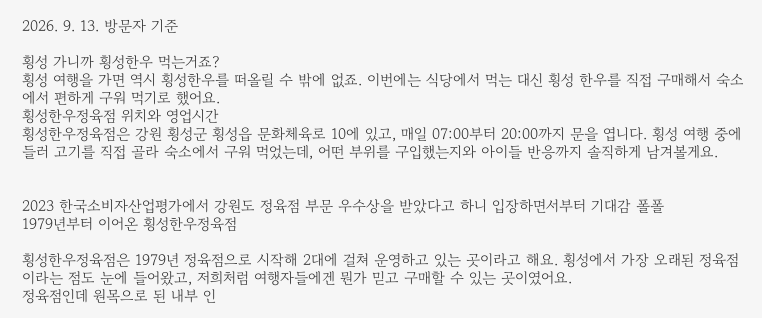2026. 9. 13. 방문자 기준

횡성 가니까 횡성한우 먹는거죠?
횡성 여행을 가면 역시 횡성한우를 떠올릴 수 밖에 없죠. 이번에는 식당에서 먹는 대신 횡성 한우를 직접 구매해서 숙소에서 편하게 구워 먹기로 했어요.
횡성한우정육점 위치와 영업시간
횡성한우정육점은 강원 횡성군 횡성읍 문화체육로 10에 있고, 매일 07:00부터 20:00까지 문을 엽니다. 횡성 여행 중에 들러 고기를 직접 골라 숙소에서 구워 먹었는데, 어떤 부위를 구입했는지와 아이들 반응까지 솔직하게 남겨볼게요.


2023 한국소비자산업평가에서 강원도 정육점 부문 우수상을 받았다고 하니 입장하면서부터 기대감 폴폴
1979년부터 이어온 횡성한우정육점

횡성한우정육점은 1979년 정육점으로 시작해 2대에 걸쳐 운영하고 있는 곳이라고 해요. 횡성에서 가장 오래된 정육점이라는 점도 눈에 들어왔고, 저희처럼 여행자들에겐 뭔가 믿고 구매할 수 있는 곳이였어요.
정육점인데 원목으로 된 내부 인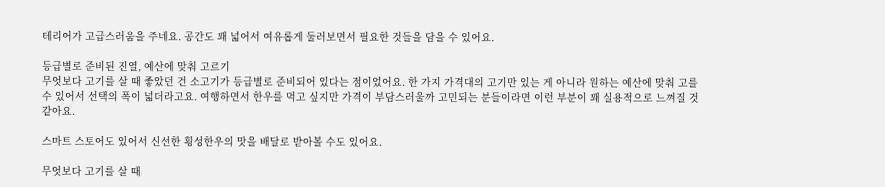테리어가 고급스러움을 주네요. 공간도 꽤 넓어서 여유롭게 둘러보면서 필요한 것들을 담을 수 있어요.

등급별로 준비된 진열, 예산에 맞춰 고르기
무엇보다 고기를 살 때 좋았던 건 소고기가 등급별로 준비되어 있다는 점이었어요. 한 가지 가격대의 고기만 있는 게 아니라 원하는 예산에 맞춰 고를 수 있어서 선택의 폭이 넓더라고요. 여행하면서 한우를 먹고 싶지만 가격이 부담스러울까 고민되는 분들이라면 이런 부분이 꽤 실용적으로 느껴질 것 같아요.

스마트 스토어도 있어서 신선한 횡성한우의 맛을 배달로 받아볼 수도 있어요.

무엇보다 고기를 살 때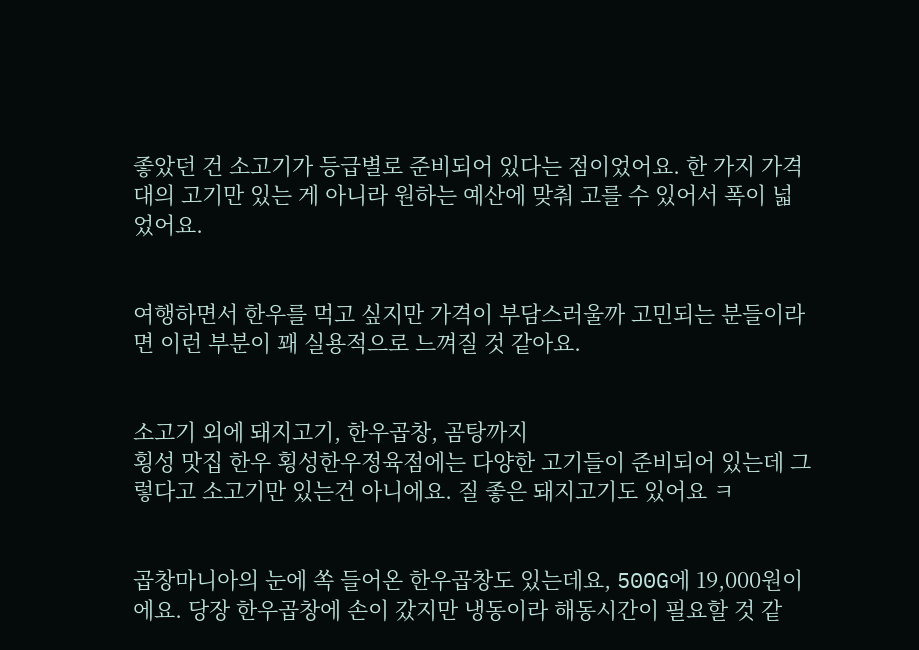좋았던 건 소고기가 등급별로 준비되어 있다는 점이었어요. 한 가지 가격대의 고기만 있는 게 아니라 원하는 예산에 맞춰 고를 수 있어서 폭이 넓었어요.


여행하면서 한우를 먹고 싶지만 가격이 부담스러울까 고민되는 분들이라면 이런 부분이 꽤 실용적으로 느껴질 것 같아요.


소고기 외에 돼지고기, 한우곱창, 곰탕까지
횡성 맛집 한우 횡성한우정육점에는 다양한 고기들이 준비되어 있는데 그렇다고 소고기만 있는건 아니에요. 질 좋은 돼지고기도 있어요 ㅋ


곱창마니아의 눈에 쏙 들어온 한우곱창도 있는데요, 500G에 19,000원이에요. 당장 한우곱창에 손이 갔지만 냉동이라 해동시간이 필요할 것 같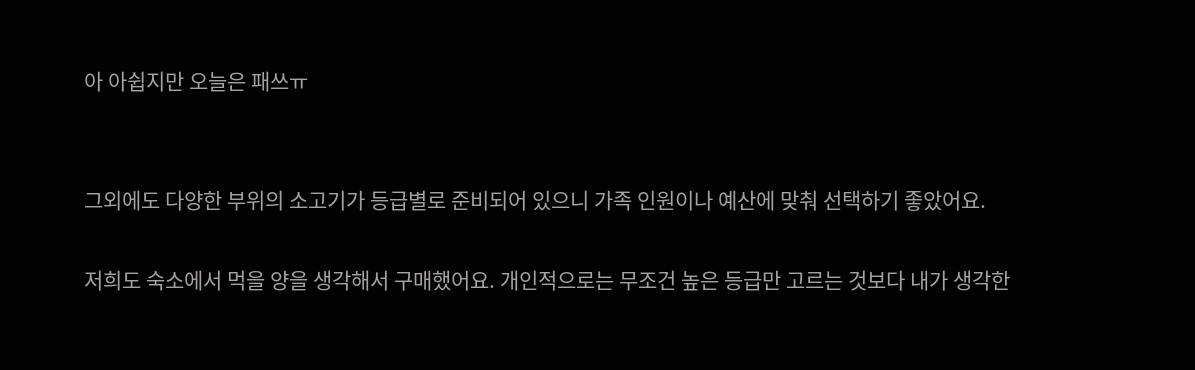아 아쉽지만 오늘은 패쓰ㅠ


그외에도 다양한 부위의 소고기가 등급별로 준비되어 있으니 가족 인원이나 예산에 맞춰 선택하기 좋았어요.

저희도 숙소에서 먹을 양을 생각해서 구매했어요. 개인적으로는 무조건 높은 등급만 고르는 것보다 내가 생각한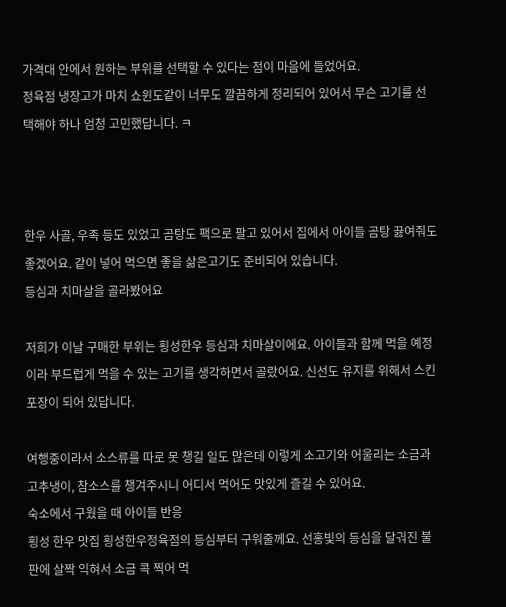가격대 안에서 원하는 부위를 선택할 수 있다는 점이 마음에 들었어요.
정육점 냉장고가 마치 쇼윈도같이 너무도 깔끔하게 정리되어 있어서 무슨 고기를 선택해야 하나 엄청 고민했답니다. ㅋ



한우 사골, 우족 등도 있었고 곰탕도 팩으로 팔고 있어서 집에서 아이들 곰탕 끓여줘도 좋겠어요. 같이 넣어 먹으면 좋을 삶은고기도 준비되어 있습니다.
등심과 치마살을 골라봤어요

저희가 이날 구매한 부위는 횡성한우 등심과 치마살이에요. 아이들과 함께 먹을 예정이라 부드럽게 먹을 수 있는 고기를 생각하면서 골랐어요. 신선도 유지를 위해서 스킨포장이 되어 있답니다.

여행중이라서 소스류를 따로 못 챙길 일도 많은데 이렇게 소고기와 어울리는 소금과 고추냉이, 참소스를 챙겨주시니 어디서 먹어도 맛있게 즐길 수 있어요.
숙소에서 구웠을 때 아이들 반응
횡성 한우 맛집 횡성한우정육점의 등심부터 구워줄께요. 선홍빛의 등심을 달궈진 불판에 살짝 익혀서 소금 콕 찍어 먹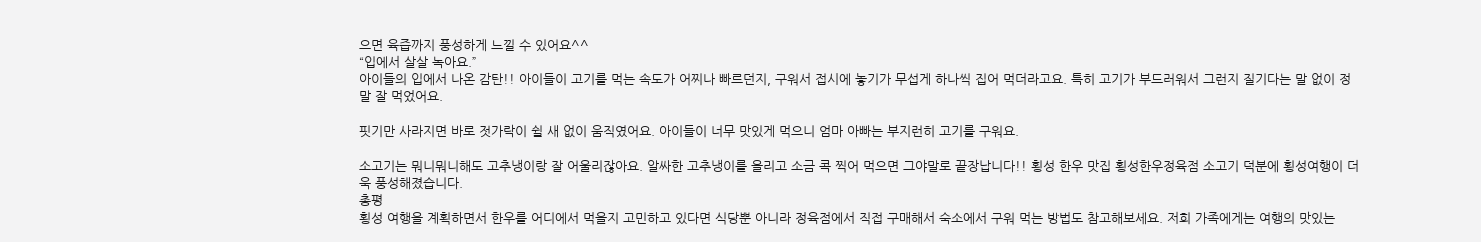으면 육즙까지 풍성하게 느낄 수 있어요^^
“입에서 살살 녹아요.”
아이들의 입에서 나온 감탄!! 아이들이 고기를 먹는 속도가 어찌나 빠르던지, 구워서 접시에 놓기가 무섭게 하나씩 집어 먹더라고요. 특히 고기가 부드러워서 그런지 질기다는 말 없이 정말 잘 먹었어요.

핏기만 사라지면 바로 젓가락이 쉴 새 없이 움직였어요. 아이들이 너무 맛있게 먹으니 엄마 아빠는 부지런히 고기를 구워요.

소고기는 뭐니뭐니해도 고추냉이랑 잘 어울리잖아요. 알싸한 고추냉이를 올리고 소금 콕 찍어 먹으면 그야말로 끝장납니다!! 횡성 한우 맛집 횡성한우정육점 소고기 덕분에 횡성여행이 더욱 풍성해졌습니다.
총평
횡성 여행을 계획하면서 한우를 어디에서 먹을지 고민하고 있다면 식당뿐 아니라 정육점에서 직접 구매해서 숙소에서 구워 먹는 방법도 참고해보세요. 저희 가족에게는 여행의 맛있는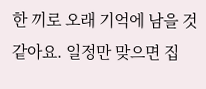한 끼로 오래 기억에 남을 것 같아요. 일정만 맞으면 집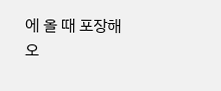에 올 때 포장해 오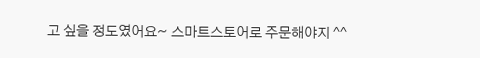고 싶을 정도였어요~ 스마트스토어로 주문해야지 ^^